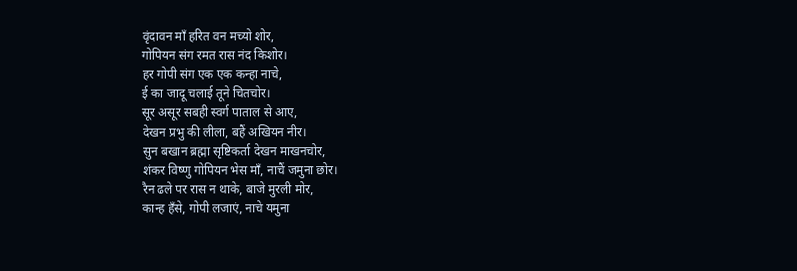वृंदावन माँ हरित वन मच्यो शोर,
गोपियन संग रमत रास नंद किशोर।
हर गोपी संग एक एक कन्हा नाचे,
ई का जादू चलाई तूने चितचोर।
सूर असूर सबही स्वर्ग पाताल से आए,
देखन प्रभु की लीला, बहैं अखियन नीर।
सुन बखान ब्रह्मा सृष्टिकर्ता देखन माखनचोर,
शंकर विष्णु गोपियन भेस माँ, नाचैं जमुना छोर।
रैन ढले पर रास न थाके, बाजे मुरली मोर,
कान्ह हँसे, गोपी लजाएं, नाचे यमुना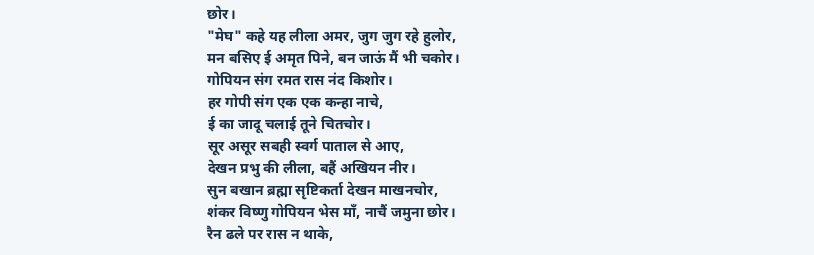छोर।
"मेघ" कहे यह लीला अमर, जुग जुग रहे हुलोर,
मन बसिए ई अमृत पिने, बन जाऊं मैं भी चकोर।
गोपियन संग रमत रास नंद किशोर।
हर गोपी संग एक एक कन्हा नाचे,
ई का जादू चलाई तूने चितचोर।
सूर असूर सबही स्वर्ग पाताल से आए,
देखन प्रभु की लीला, बहैं अखियन नीर।
सुन बखान ब्रह्मा सृष्टिकर्ता देखन माखनचोर,
शंकर विष्णु गोपियन भेस माँ, नाचैं जमुना छोर।
रैन ढले पर रास न थाके,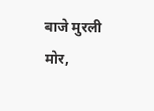बाजे मुरली मोर,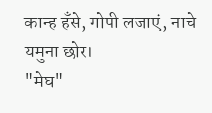कान्ह हँसे, गोपी लजाएं, नाचे यमुना छोर।
"मेघ"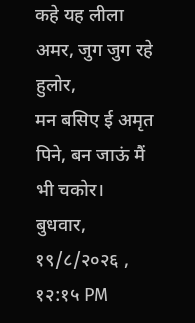कहे यह लीला अमर, जुग जुग रहे हुलोर,
मन बसिए ई अमृत पिने, बन जाऊं मैं भी चकोर।
बुधवार, १९/८/२०२६ , १२:१५ PM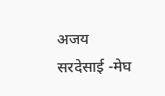अजय सरदेसाई -मेघ